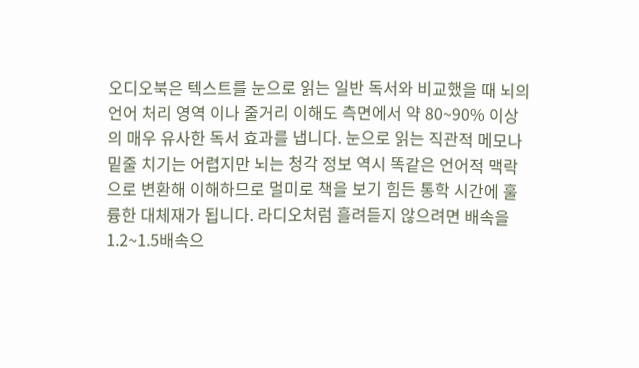오디오북은 텍스트를 눈으로 읽는 일반 독서와 비교했을 때 뇌의 언어 처리 영역 이나 줄거리 이해도 측면에서 약 80~90% 이상의 매우 유사한 독서 효과를 냅니다. 눈으로 읽는 직관적 메모나 밑줄 치기는 어렵지만 뇌는 청각 정보 역시 똑같은 언어적 맥락으로 변환해 이해하므로 멀미로 책을 보기 힘든 통학 시간에 훌륭한 대체재가 됩니다. 라디오처럼 흘려듣지 않으려면 배속을 1.2~1.5배속으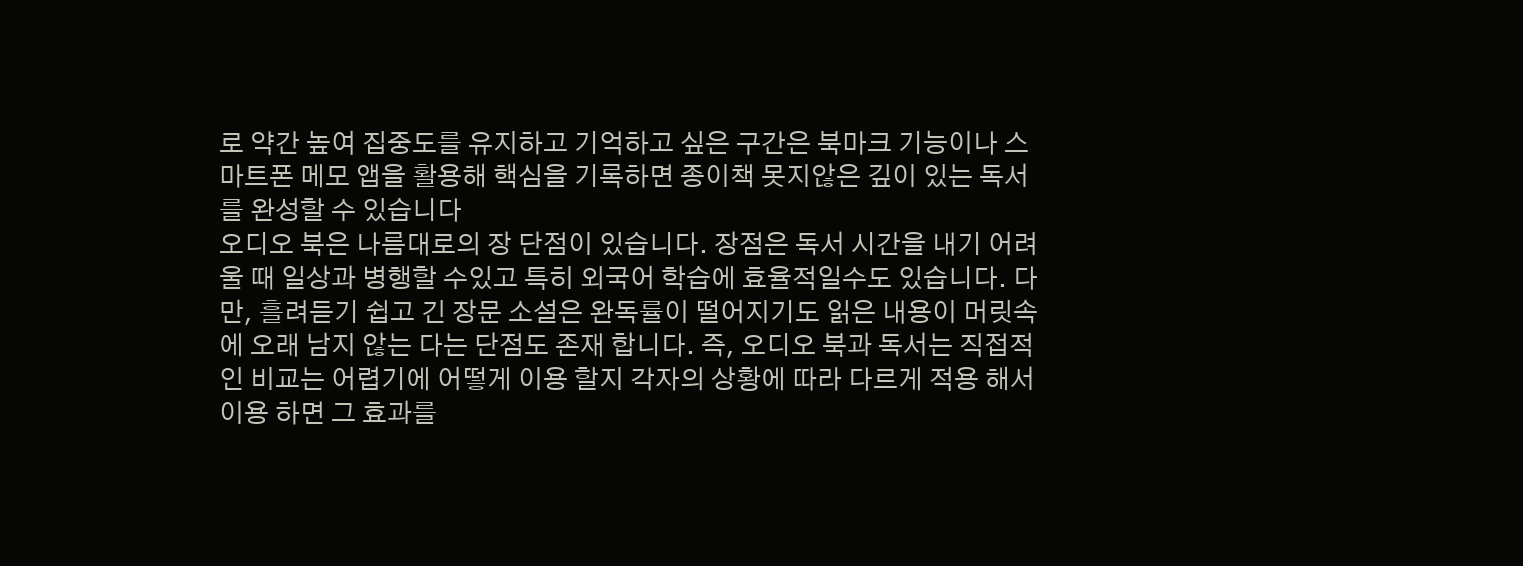로 약간 높여 집중도를 유지하고 기억하고 싶은 구간은 북마크 기능이나 스마트폰 메모 앱을 활용해 핵심을 기록하면 종이책 못지않은 깊이 있는 독서를 완성할 수 있습니다
오디오 북은 나름대로의 장 단점이 있습니다. 장점은 독서 시간을 내기 어려울 때 일상과 병행할 수있고 특히 외국어 학습에 효율적일수도 있습니다. 다만, 흘려듣기 쉽고 긴 장문 소설은 완독률이 떨어지기도 읽은 내용이 머릿속에 오래 남지 않는 다는 단점도 존재 합니다. 즉, 오디오 북과 독서는 직접적인 비교는 어렵기에 어떻게 이용 할지 각자의 상황에 따라 다르게 적용 해서 이용 하면 그 효과를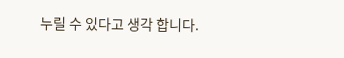누릴 수 있다고 생각 합니다.